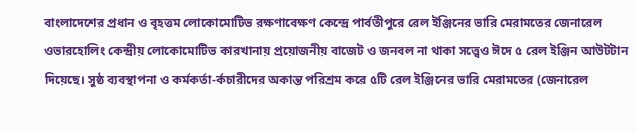বাংলাদেশের প্রধান ও বৃহত্তম লোকোমোটিভ রক্ষণাবেক্ষণ কেন্দ্রে পার্বতীপুরে রেল ইঞ্জিনের ভারি মেরামতের জেনারেল ওভারহোলিং কেন্দ্রীয় লোকোমোটিভ কারখানায় প্রয়োজনীয় বাজেট ও জনবল না থাকা সত্ত্বেও ঈদে ৫ রেল ইঞ্জিন আউটটান দিয়েছে। সুষ্ঠ ব্যবস্থাপনা ও কর্মকর্তা-র্কচারীদের অকান্ত পরিশ্রম করে ৫টি রেল ইঞ্জিনের ভারি মেরামতের (জেনারেল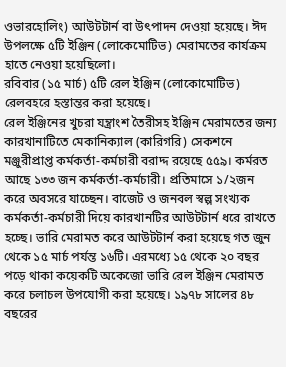ওভারহোলিং) আউটটার্ন বা উৎপাদন দেওয়া হয়েছে। ঈদ উপলক্ষে ৫টি ইঞ্জিন (লোকেমোটিভ) মেরামতের কার্যক্রম হাতে নেওয়া হয়েছিলো।
রবিবার (১৫ মার্চ) ৫টি রেল ইঞ্জিন (লোকোমোটিভ) রেলবহরে হস্তান্তর করা হয়েছে।
রেল ইঞ্জিনের খুচরা যন্ত্রাংশ তৈরীসহ ইঞ্জিন মেরামতের জন্য কারখানাটিতে মেকানিক্যাল (কারিগরি) সেকশনে মঞ্জুরীপ্রাপ্ত কর্মকর্তা-কর্মচারী বরাদ্দ রয়েছে ৫৫৯। কর্মরত আছে ১৩৩ জন কর্মকর্তা-কর্মচারী। প্রতিমাসে ১/২জন করে অবসরে যাচ্ছেন। বাজেট ও জনবল স্বল্প সংখ্যক কর্মকর্তা-কর্মচারী দিয়ে কারখানটির আউটটার্ন ধরে রাখতে হচ্ছে। ভারি মেরামত করে আউটটার্ন করা হয়েছে গত জুন থেকে ১৫ মার্চ পর্যন্ত ১৬টি। এরমধ্যে ১৫ থেকে ২০ বছর পড়ে থাকা কয়েকটি অকেজো ভারি রেল ইঞ্জিন মেরামত করে চলাচল উপযোগী করা হয়েছে। ১৯৭৮ সালের ৪৮ বছরের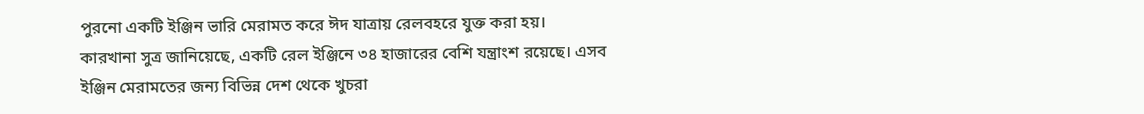পুরনো একটি ইঞ্জিন ভারি মেরামত করে ঈদ যাত্রায় রেলবহরে যুক্ত করা হয়।
কারখানা সুত্র জানিয়েছে, একটি রেল ইঞ্জিনে ৩৪ হাজারের বেশি যন্ত্রাংশ রয়েছে। এসব ইঞ্জিন মেরামতের জন্য বিভিন্ন দেশ থেকে খুচরা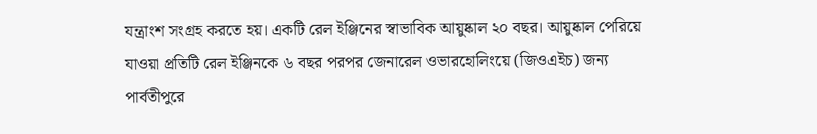যন্ত্রাংশ সংগ্রহ করতে হয়। একটি রেল ইঞ্জিনের স্বাভাবিক আয়ুষ্কাল ২০ বছর। আয়ুষ্কাল পেরিয়ে যাওয়া প্রতিটি রেল ইঞ্জিনকে ৬ বছর পরপর জেনারেল ওভারহোলিংয়ে (জিওএইচ) জন্য পার্বতীপুরে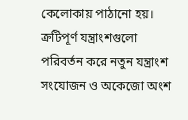কেলোকায় পাঠানো হয়। ক্রটিপূর্ণ যন্ত্রাংশগুলো পরিবর্তন করে নতুন যন্ত্রাংশ সংযোজন ও অকেজো অংশ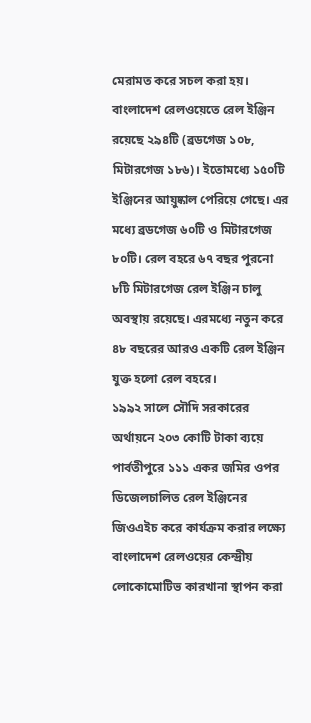মেরামত করে সচল করা হয়। বাংলাদেশ রেলওয়েতে রেল ইঞ্জিন রয়েছে ২৯৪টি (ব্রডগেজ ১০৮, মিটারগেজ ১৮৬)। ইতোমধ্যে ১৫০টি ইঞ্জিনের আয়ুষ্কাল পেরিয়ে গেছে। এর মধ্যে ব্রডগেজ ৬০টি ও মিটারগেজ ৮০টি। রেল বহরে ৬৭ বছর পুরনো ৮টি মিটারগেজ রেল ইঞ্জিন চালু অবস্থায় রয়েছে। এরমধ্যে নতুন করে ৪৮ বছরের আরও একটি রেল ইঞ্জিন যুক্ত হলো রেল বহরে।
১৯৯২ সালে সৌদি সরকারের অর্থায়নে ২০৩ কোটি টাকা ব্যয়ে পার্বতীপুরে ১১১ একর জমির ওপর ডিজেলচালিত রেল ইঞ্জিনের জিওএইচ করে কার্যক্রম করার লক্ষ্যে বাংলাদেশ রেলওয়ের কেন্দ্রীয় লোকোমোটিভ কারখানা স্থাপন করা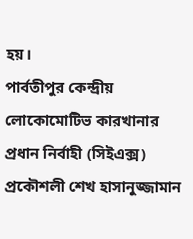হয়।
পার্বতীপুর কেন্দ্রীয় লোকোমোটিভ কারখানার প্রধান নির্বাহী (সিইএক্স) প্রকৌশলী শেখ হাসানুজ্জামান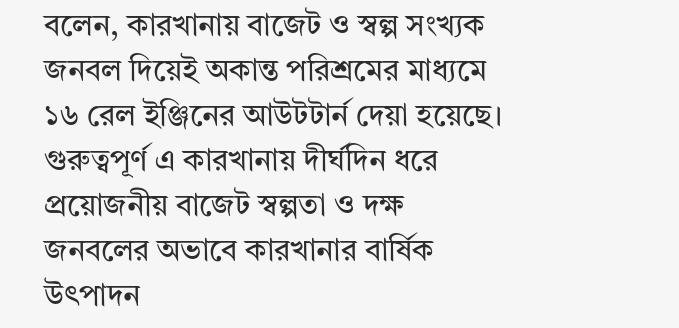বলেন, কারখানায় বাজেট ও স্বল্প সংখ্যক জনবল দিয়েই অকান্ত পরিশ্রমের মাধ্যমে ১৬ রেল ইঞ্জিনের আউটটার্ন দেয়া হয়েছে। গুরুত্বপূর্ণ এ কারখানায় দীর্ঘদিন ধরে প্রয়োজনীয় বাজেট স্বল্পতা ও দক্ষ জনবলের অভাবে কারখানার বার্ষিক উৎপাদন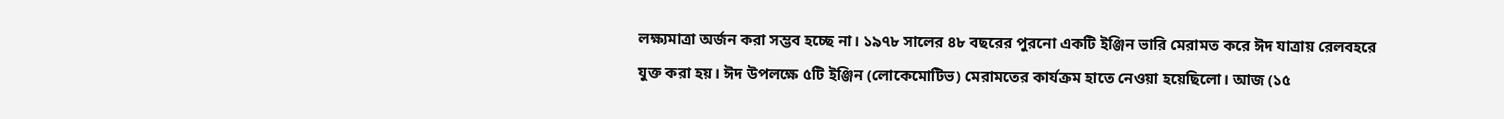লক্ষ্যমাত্রা অর্জন করা সম্ভব হচ্ছে না। ১৯৭৮ সালের ৪৮ বছরের পুরনো একটি ইঞ্জিন ভারি মেরামত করে ঈদ যাত্রায় রেলবহরে যুক্ত করা হয়। ঈদ উপলক্ষে ৫টি ইঞ্জিন (লোকেমোটিভ) মেরামতের কার্যক্রম হাতে নেওয়া হয়েছিলো। আজ (১৫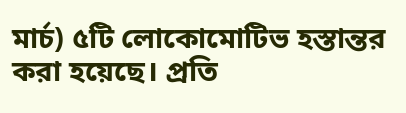মার্চ) ৫টি লোকোমোটিভ হস্তান্তর করা হয়েছে। প্রতি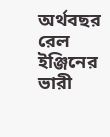অর্থবছর রেল ইঞ্জিনের ভারী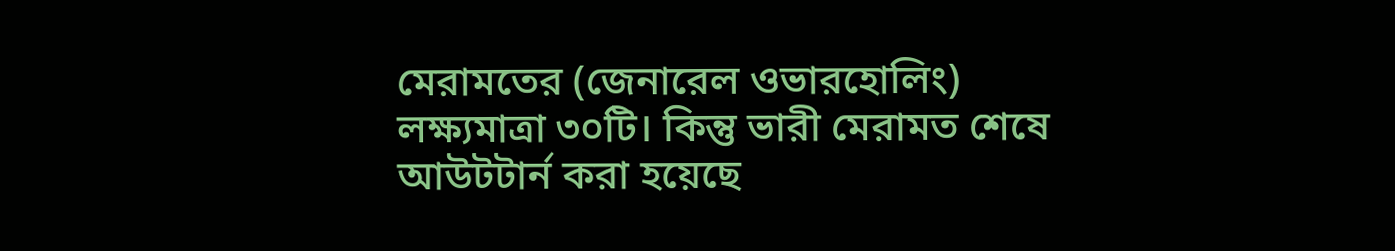মেরামতের (জেনারেল ওভারহোলিং) লক্ষ্যমাত্রা ৩০টি। কিন্তু ভারী মেরামত শেষে আউটটার্ন করা হয়েছে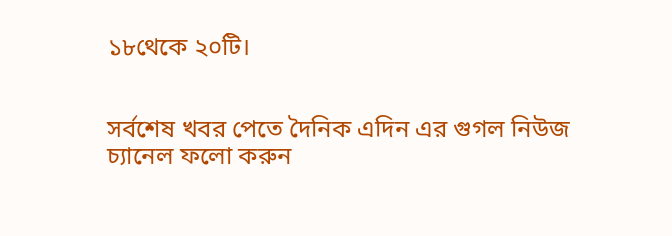১৮থেকে ২০টি।


সর্বশেষ খবর পেতে দৈনিক এদিন এর গুগল নিউজ চ্যানেল ফলো করুন